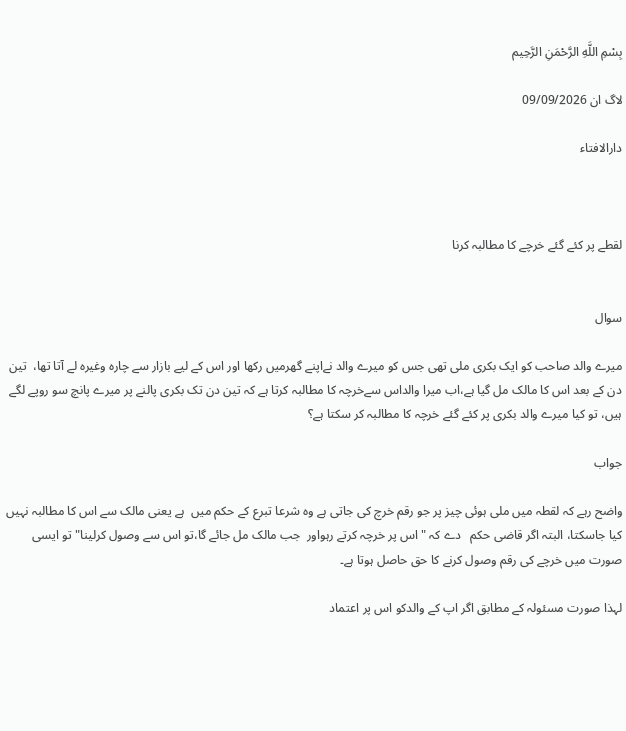بِسْمِ اللَّهِ الرَّحْمَنِ الرَّحِيم

لاگ ان 09/09/2026

دارالافتاء



لقطے پر کئے گئے خرچے کا مطالبہ کرنا


سوال

میرے والد صاحب کو ایک بکری ملی تھی جس کو میرے والد نےاپنے گھرمیں رکھا اور اس کے لیے بازار سے چارہ وغیرہ لے آتا تھا،  تین دن کے بعد اس کا مالک مل گیا ہے،اب میرا والداس سےخرچہ کا مطالبہ کرتا ہے کہ تین دن تک بکری پالنے پر میرے پانچ سو روپے لگے ہیں، تو کیا میرے والد بکری پر کئے گئے خرچہ کا مطالبہ کر سکتا ہے؟

جواب

واضح رہے کہ لقطہ میں ملی ہوئی چیز پر جو رقم خرچ کی جاتی ہے وہ شرعا تبرع کے حکم میں  ہے یعنی مالک سے اس کا مطالبہ نہیں کیا جاسکتا، البتہ اگر قاضی حکم   دے کہ "اس پر خرچہ کرتے رہواور  جب مالک مل جائے گا،تو اس سے وصول کرلینا"تو ایسی صورت میں خرچے کی رقم وصول کرنے کا حق حاصل ہوتا ہے۔

لہذا صورت مسئولہ کے مطابق اگر اپ کے والدکو اس پر اعتماد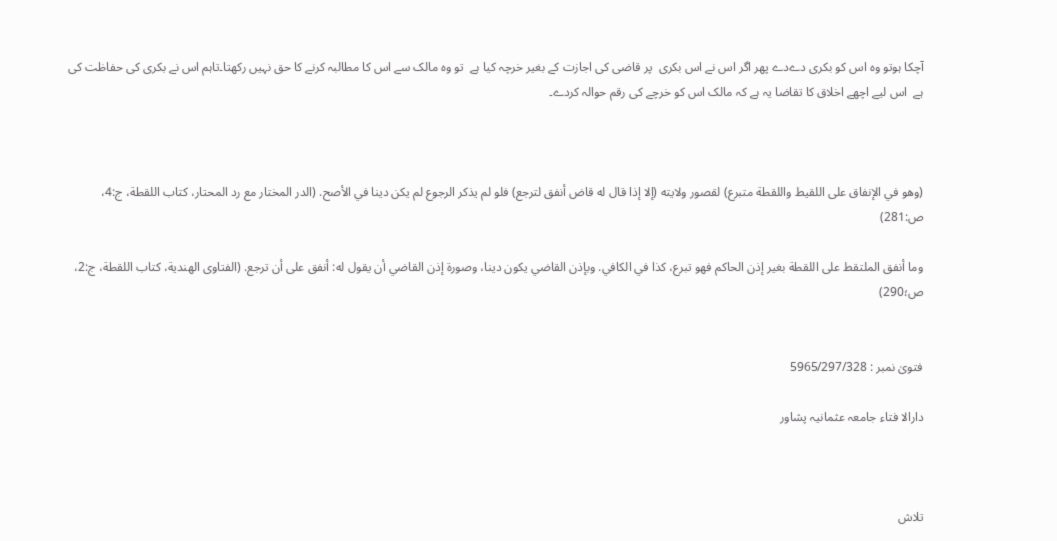آچکا ہوتو وہ اس کو بکری دےدے پھر اگر اس نے اس بکری  پر قاضی کی اجازت کے بغیر خرچہ کیا ہے  تو وہ مالک سے اس کا مطالبہ کرنے کا حق نہیں رکھتا۔تاہم اس نے بکری کی حفاظت کی ہے  اس لیے اچھے اخلاق کا تقاضا یہ ہے کہ مالک اس کو خرچے کی رقم حوالہ کردے۔



(وهو في الإنفاق على اللقيط واللقطة متبرع) لقصور ولايته (إلا ‌إذا ‌قال ‌له ‌قاض أنفق لترجع) فلو لم يذكر الرجوع لم يكن دينا في الأصح. (الدر المختار مع رد المحتار، كتاب اللقطة، ج:4، ص:281)

وما ‌أنفق ‌الملتقط على اللقطة بغير إذن الحاكم فهو تبرع، كذا في الكافي. وبإذن القاضي يكون دينا، وصورة إذن القاضي أن يقول له: أنفق على أن ترجع. (الفتاوى الهندية، كتاب اللقطة، ج:2، ص؛290)


فتویٰ نمبر : 5965/297/328

دارالا فتاء جامعہ عثمانیہ پشاور



تلاش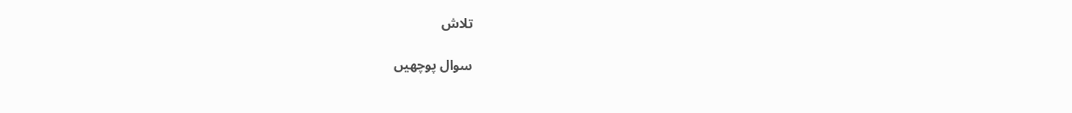تلاش

سوال پوچھیں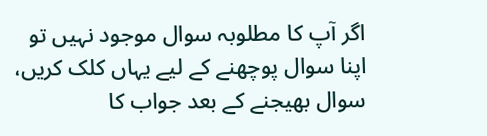اگر آپ کا مطلوبہ سوال موجود نہیں تو اپنا سوال پوچھنے کے لیے یہاں کلک کریں، سوال بھیجنے کے بعد جواب کا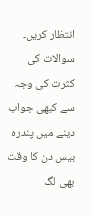انتظار کریں۔ سوالات کی کثرت کی وجہ سے کبھی جواب دینے میں پندرہ بیس دن کا وقت بھی لگ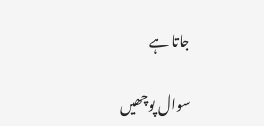جاتا ہے

سوال پوچھیں